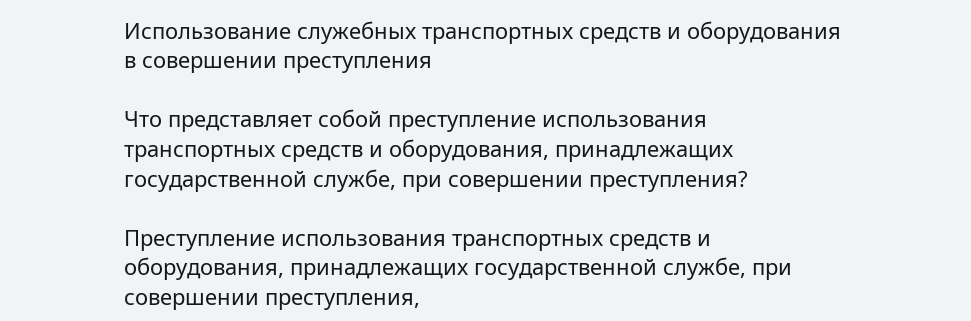Использование служебных транспортных средств и оборудования в совершении преступления

Что представляет собой преступление использования транспортных средств и оборудования, принадлежащих государственной службе, при совершении преступления?

Преступление использования транспортных средств и оборудования, принадлежащих государственной службе, при совершении преступления,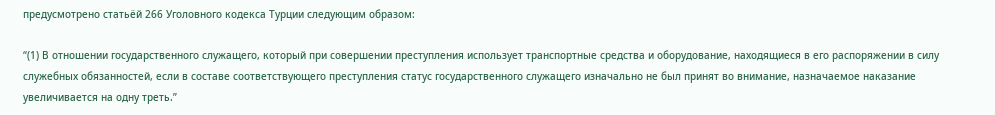предусмотрено статьёй 266 Уголовного кодекса Турции следующим образом:

“(1) В отношении государственного служащего, который при совершении преступления использует транспортные средства и оборудование, находящиеся в его распоряжении в силу служебных обязанностей, если в составе соответствующего преступления статус государственного служащего изначально не был принят во внимание, назначаемое наказание увеличивается на одну треть.”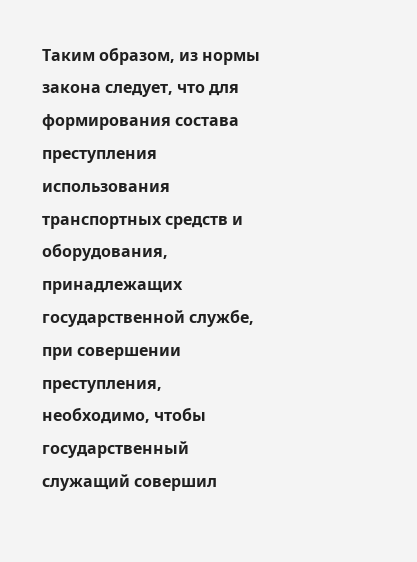Таким образом, из нормы закона следует, что для формирования состава преступления использования транспортных средств и оборудования, принадлежащих государственной службе, при совершении преступления, необходимо, чтобы государственный служащий совершил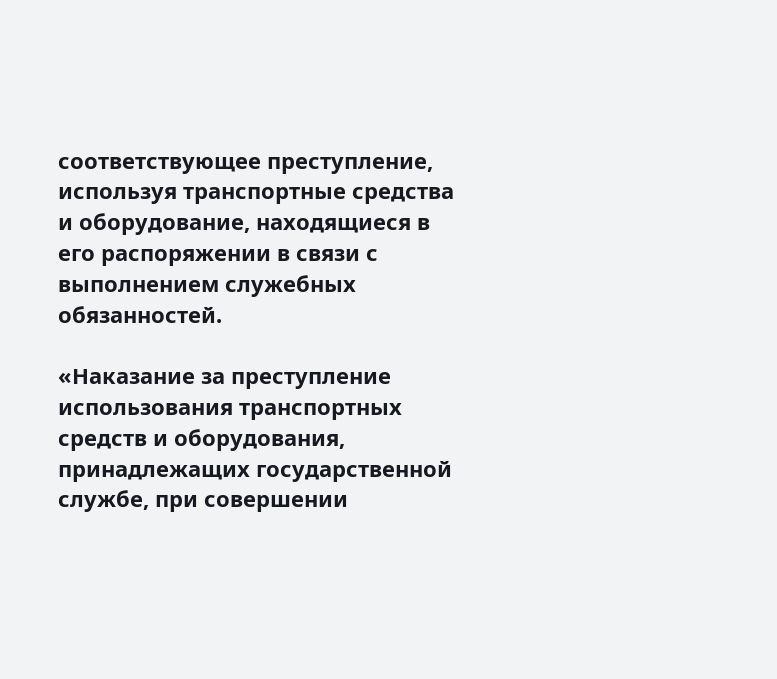соответствующее преступление, используя транспортные средства и оборудование, находящиеся в его распоряжении в связи с выполнением служебных обязанностей.

«Наказание за преступление использования транспортных средств и оборудования, принадлежащих государственной службе, при совершении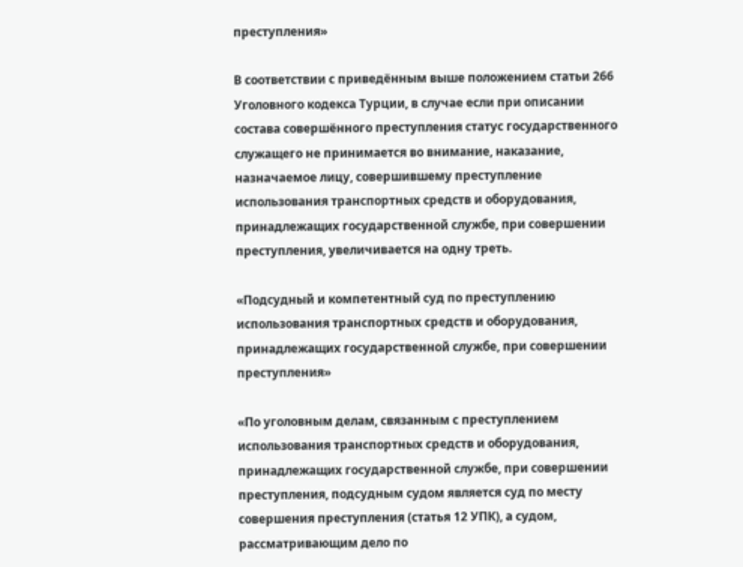преступления»

В соответствии с приведённым выше положением статьи 266 Уголовного кодекса Турции, в случае если при описании состава совершённого преступления статус государственного служащего не принимается во внимание, наказание, назначаемое лицу, совершившему преступление использования транспортных средств и оборудования, принадлежащих государственной службе, при совершении преступления, увеличивается на одну треть.

«Подсудный и компетентный суд по преступлению использования транспортных средств и оборудования, принадлежащих государственной службе, при совершении преступления»

«По уголовным делам, связанным с преступлением использования транспортных средств и оборудования, принадлежащих государственной службе, при совершении преступления, подсудным судом является суд по месту совершения преступления (статья 12 УПК), а судом, рассматривающим дело по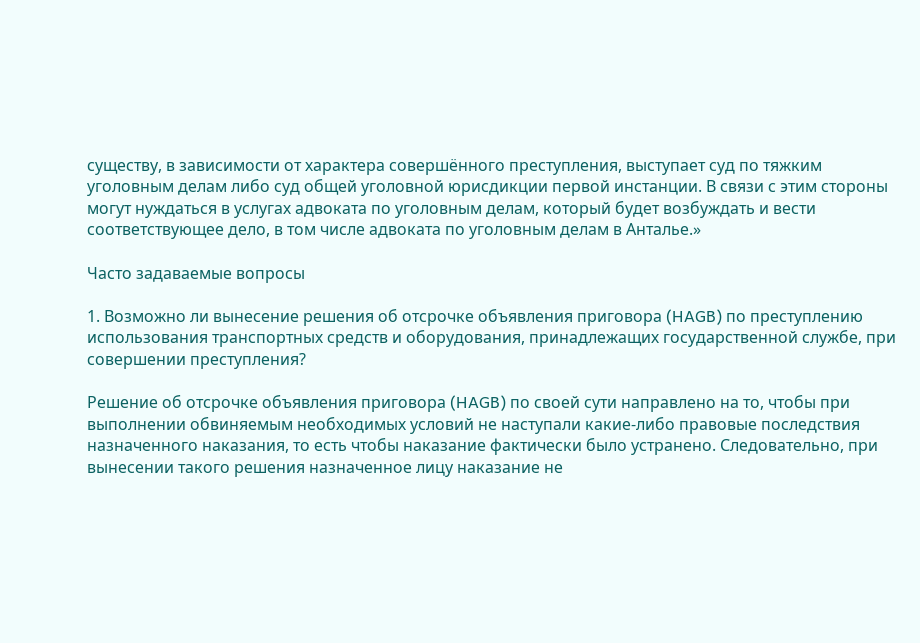существу, в зависимости от характера совершённого преступления, выступает суд по тяжким уголовным делам либо суд общей уголовной юрисдикции первой инстанции. В связи с этим стороны могут нуждаться в услугах адвоката по уголовным делам, который будет возбуждать и вести соответствующее дело, в том числе адвоката по уголовным делам в Анталье.»

Часто задаваемые вопросы

1. Возможно ли вынесение решения об отсрочке объявления приговора (HAGB) по преступлению использования транспортных средств и оборудования, принадлежащих государственной службе, при совершении преступления?

Решение об отсрочке объявления приговора (HAGB) по своей сути направлено на то, чтобы при выполнении обвиняемым необходимых условий не наступали какие-либо правовые последствия назначенного наказания, то есть чтобы наказание фактически было устранено. Следовательно, при вынесении такого решения назначенное лицу наказание не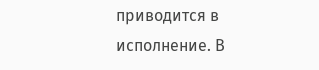приводится в исполнение. В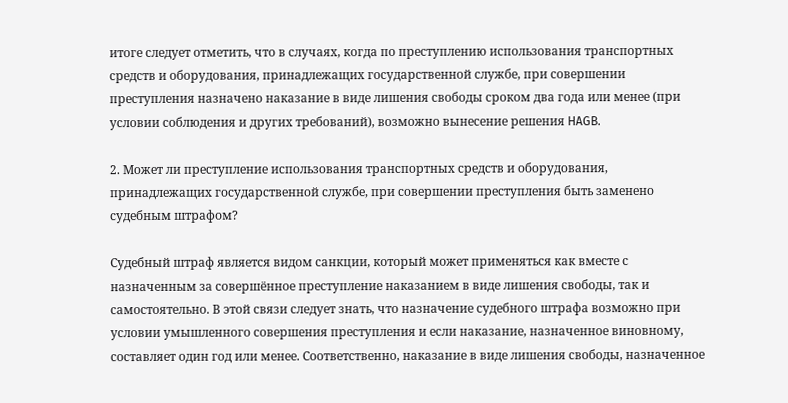итоге следует отметить, что в случаях, когда по преступлению использования транспортных средств и оборудования, принадлежащих государственной службе, при совершении преступления назначено наказание в виде лишения свободы сроком два года или менее (при условии соблюдения и других требований), возможно вынесение решения HAGB.

2. Может ли преступление использования транспортных средств и оборудования, принадлежащих государственной службе, при совершении преступления быть заменено судебным штрафом?

Судебный штраф является видом санкции, который может применяться как вместе с назначенным за совершённое преступление наказанием в виде лишения свободы, так и самостоятельно. В этой связи следует знать, что назначение судебного штрафа возможно при условии умышленного совершения преступления и если наказание, назначенное виновному, составляет один год или менее. Соответственно, наказание в виде лишения свободы, назначенное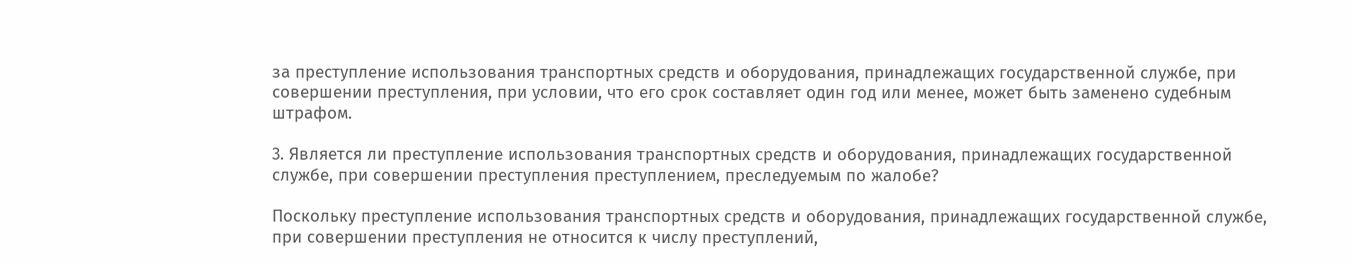за преступление использования транспортных средств и оборудования, принадлежащих государственной службе, при совершении преступления, при условии, что его срок составляет один год или менее, может быть заменено судебным штрафом.

3. Является ли преступление использования транспортных средств и оборудования, принадлежащих государственной службе, при совершении преступления преступлением, преследуемым по жалобе?

Поскольку преступление использования транспортных средств и оборудования, принадлежащих государственной службе, при совершении преступления не относится к числу преступлений,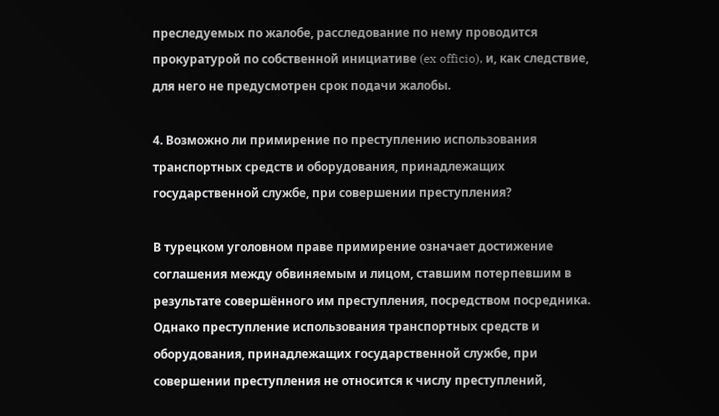преследуемых по жалобе, расследование по нему проводится прокуратурой по собственной инициативе (ex officio), и, как следствие, для него не предусмотрен срок подачи жалобы.

4. Возможно ли примирение по преступлению использования транспортных средств и оборудования, принадлежащих государственной службе, при совершении преступления?

В турецком уголовном праве примирение означает достижение соглашения между обвиняемым и лицом, ставшим потерпевшим в результате совершённого им преступления, посредством посредника. Однако преступление использования транспортных средств и оборудования, принадлежащих государственной службе, при совершении преступления не относится к числу преступлений,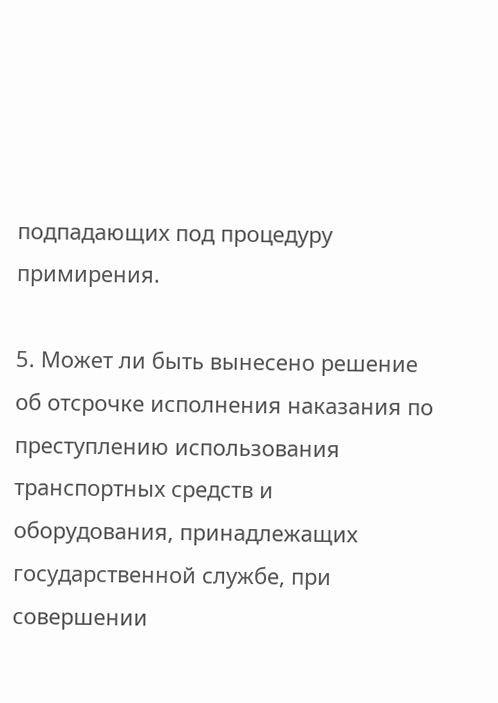подпадающих под процедуру примирения.

5. Может ли быть вынесено решение об отсрочке исполнения наказания по преступлению использования транспортных средств и оборудования, принадлежащих государственной службе, при совершении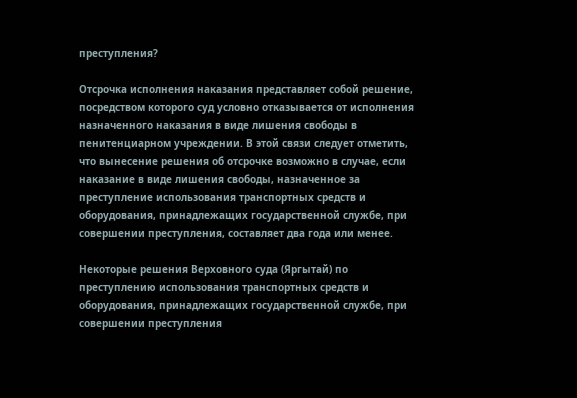преступления?

Отсрочка исполнения наказания представляет собой решение, посредством которого суд условно отказывается от исполнения назначенного наказания в виде лишения свободы в пенитенциарном учреждении. В этой связи следует отметить, что вынесение решения об отсрочке возможно в случае, если наказание в виде лишения свободы, назначенное за преступление использования транспортных средств и оборудования, принадлежащих государственной службе, при совершении преступления, составляет два года или менее.

Некоторые решения Верховного суда (Яргытай) по преступлению использования транспортных средств и оборудования, принадлежащих государственной службе, при совершении преступления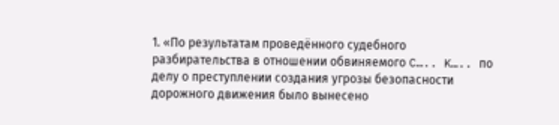1. «По результатам проведённого судебного разбирательства в отношении обвиняемого C….. K….. по делу о преступлении создания угрозы безопасности дорожного движения было вынесено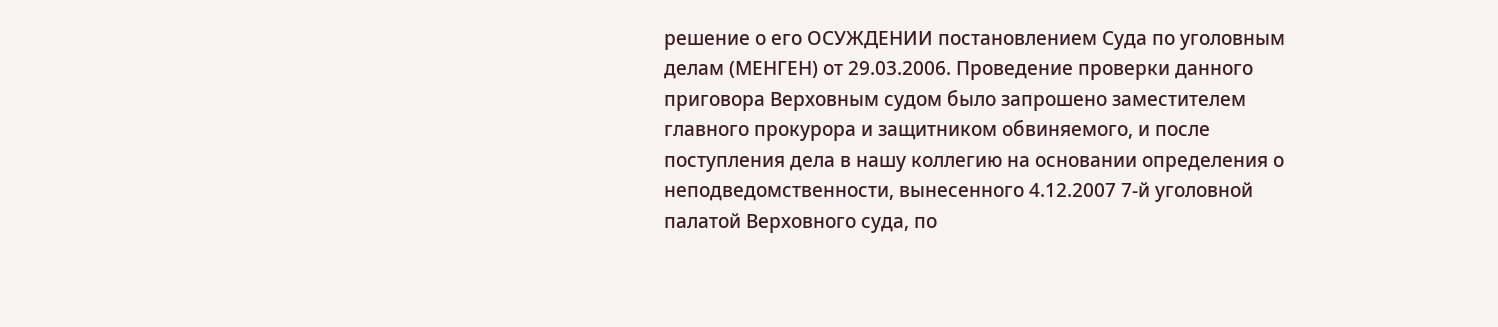решение о его ОСУЖДЕНИИ постановлением Суда по уголовным делам (МЕНГЕН) от 29.03.2006. Проведение проверки данного приговора Верховным судом было запрошено заместителем главного прокурора и защитником обвиняемого, и после поступления дела в нашу коллегию на основании определения о неподведомственности, вынесенного 4.12.2007 7-й уголовной палатой Верховного суда, по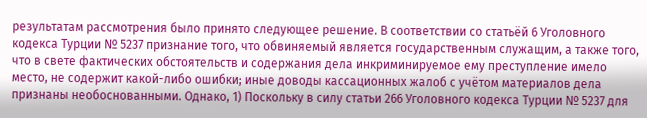результатам рассмотрения было принято следующее решение. В соответствии со статьёй 6 Уголовного кодекса Турции № 5237 признание того, что обвиняемый является государственным служащим, а также того, что в свете фактических обстоятельств и содержания дела инкриминируемое ему преступление имело место, не содержит какой-либо ошибки; иные доводы кассационных жалоб с учётом материалов дела признаны необоснованными. Однако, 1) Поскольку в силу статьи 266 Уголовного кодекса Турции № 5237 для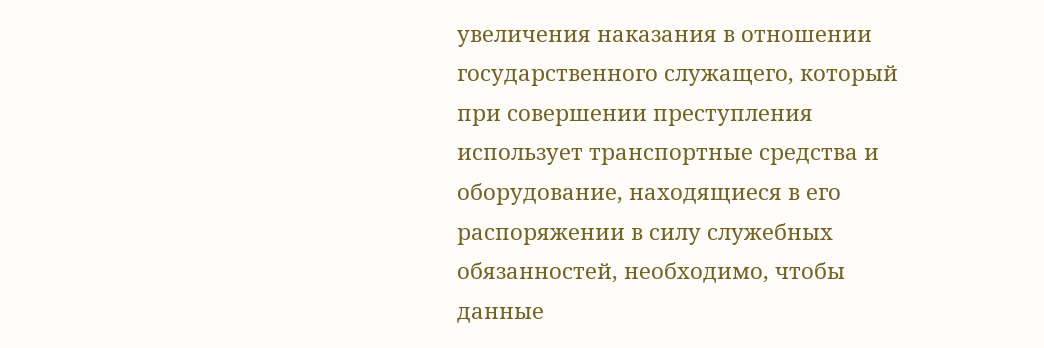увеличения наказания в отношении государственного служащего, который при совершении преступления использует транспортные средства и оборудование, находящиеся в его распоряжении в силу служебных обязанностей, необходимо, чтобы данные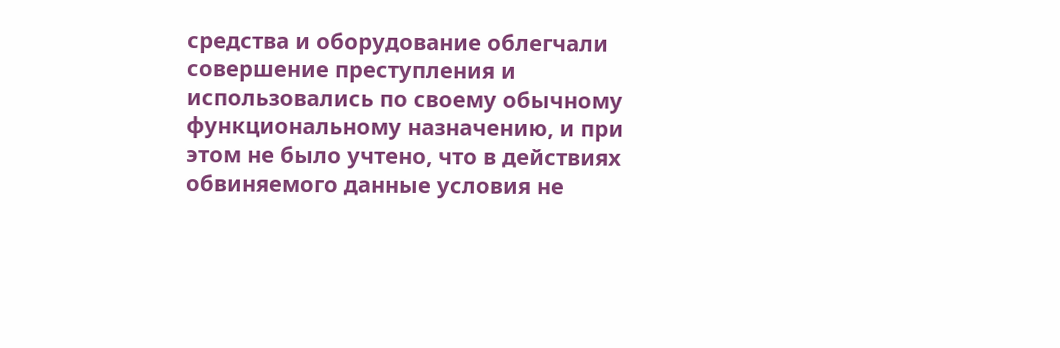средства и оборудование облегчали совершение преступления и использовались по своему обычному функциональному назначению, и при этом не было учтено, что в действиях обвиняемого данные условия не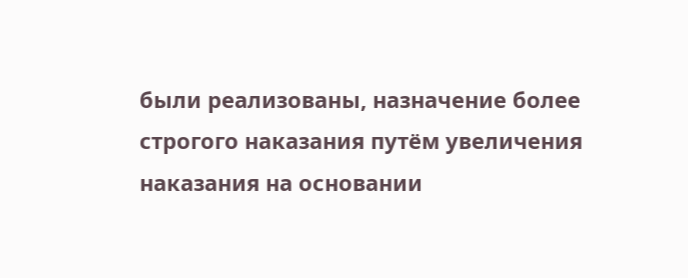были реализованы, назначение более строгого наказания путём увеличения наказания на основании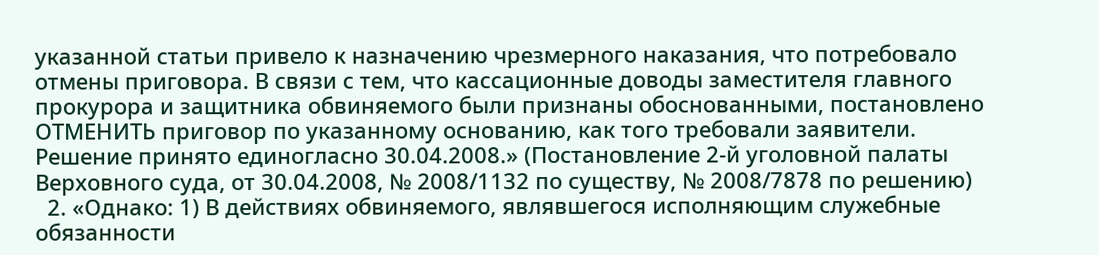указанной статьи привело к назначению чрезмерного наказания, что потребовало отмены приговора. В связи с тем, что кассационные доводы заместителя главного прокурора и защитника обвиняемого были признаны обоснованными, постановлено ОТМЕНИТЬ приговор по указанному основанию, как того требовали заявители. Решение принято единогласно 30.04.2008.» (Постановление 2-й уголовной палаты Верховного суда, от 30.04.2008, № 2008/1132 по существу, № 2008/7878 по решению)
  2. «Однако: 1) В действиях обвиняемого, являвшегося исполняющим служебные обязанности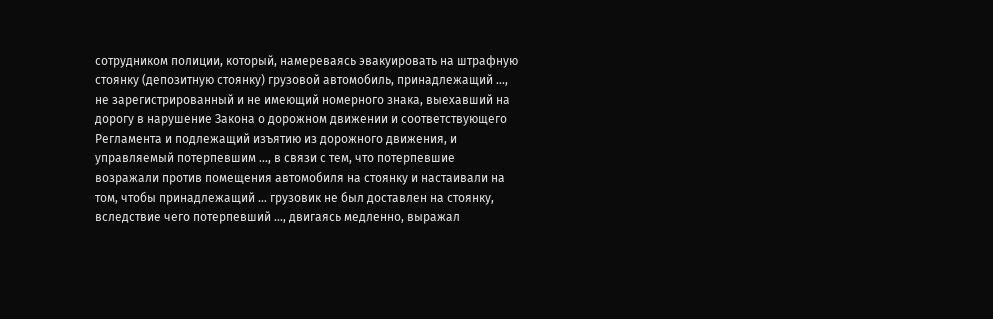сотрудником полиции, который, намереваясь эвакуировать на штрафную стоянку (депозитную стоянку) грузовой автомобиль, принадлежащий …, не зарегистрированный и не имеющий номерного знака, выехавший на дорогу в нарушение Закона о дорожном движении и соответствующего Регламента и подлежащий изъятию из дорожного движения, и управляемый потерпевшим …, в связи с тем, что потерпевшие возражали против помещения автомобиля на стоянку и настаивали на том, чтобы принадлежащий … грузовик не был доставлен на стоянку, вследствие чего потерпевший …, двигаясь медленно, выражал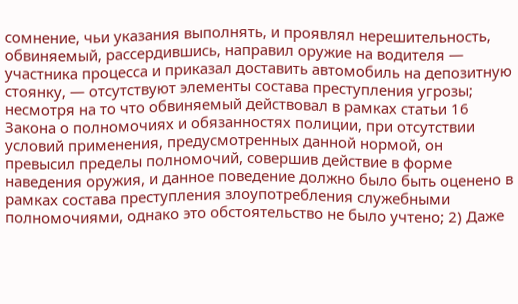сомнение, чьи указания выполнять, и проявлял нерешительность, обвиняемый, рассердившись, направил оружие на водителя — участника процесса и приказал доставить автомобиль на депозитную стоянку, — отсутствуют элементы состава преступления угрозы; несмотря на то что обвиняемый действовал в рамках статьи 16 Закона о полномочиях и обязанностях полиции, при отсутствии условий применения, предусмотренных данной нормой, он превысил пределы полномочий, совершив действие в форме наведения оружия, и данное поведение должно было быть оценено в рамках состава преступления злоупотребления служебными полномочиями, однако это обстоятельство не было учтено; 2) Даже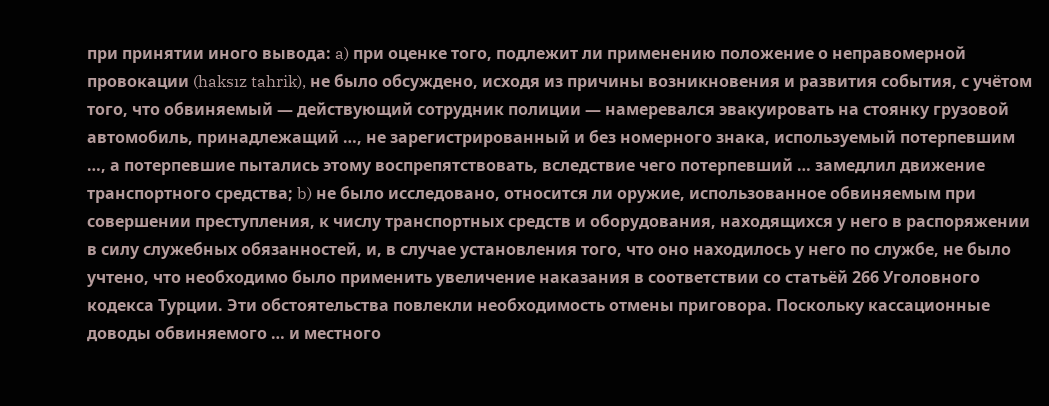при принятии иного вывода: a) при оценке того, подлежит ли применению положение о неправомерной провокации (haksız tahrik), не было обсуждено, исходя из причины возникновения и развития события, с учётом того, что обвиняемый — действующий сотрудник полиции — намеревался эвакуировать на стоянку грузовой автомобиль, принадлежащий …, не зарегистрированный и без номерного знака, используемый потерпевшим …, а потерпевшие пытались этому воспрепятствовать, вследствие чего потерпевший … замедлил движение транспортного средства; b) не было исследовано, относится ли оружие, использованное обвиняемым при совершении преступления, к числу транспортных средств и оборудования, находящихся у него в распоряжении в силу служебных обязанностей, и, в случае установления того, что оно находилось у него по службе, не было учтено, что необходимо было применить увеличение наказания в соответствии со статьёй 266 Уголовного кодекса Турции. Эти обстоятельства повлекли необходимость отмены приговора. Поскольку кассационные доводы обвиняемого … и местного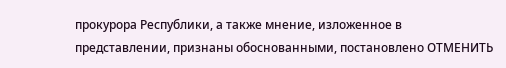прокурора Республики, а также мнение, изложенное в представлении, признаны обоснованными, постановлено ОТМЕНИТЬ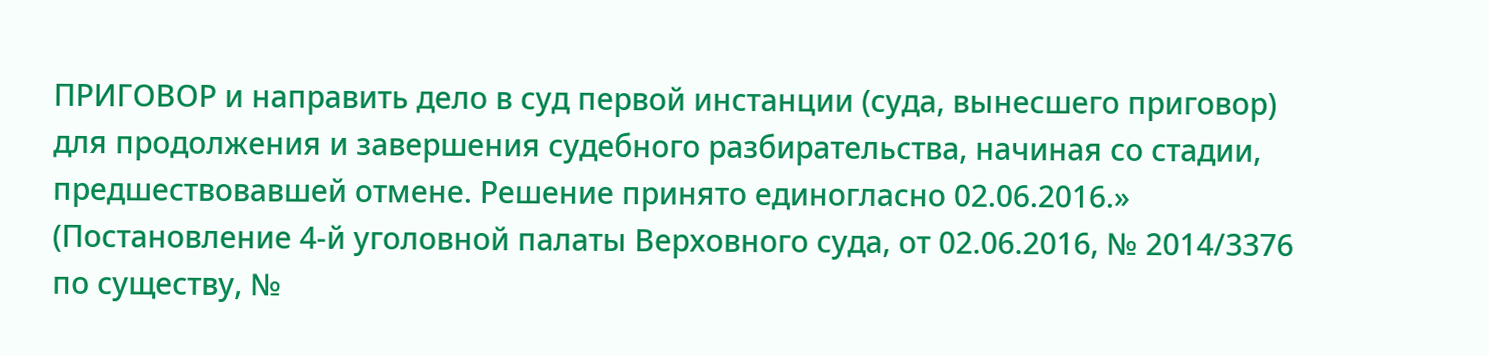ПРИГОВОР и направить дело в суд первой инстанции (суда, вынесшего приговор) для продолжения и завершения судебного разбирательства, начиная со стадии, предшествовавшей отмене. Решение принято единогласно 02.06.2016.» (Постановление 4-й уголовной палаты Верховного суда, от 02.06.2016, № 2014/3376 по существу, №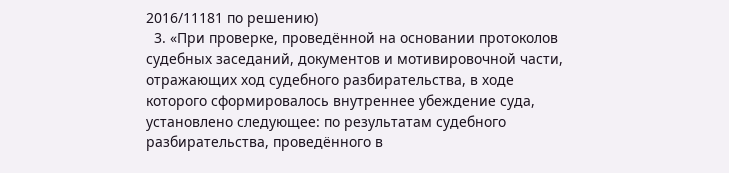2016/11181 по решению)
  3. «При проверке, проведённой на основании протоколов судебных заседаний, документов и мотивировочной части, отражающих ход судебного разбирательства, в ходе которого сформировалось внутреннее убеждение суда, установлено следующее: по результатам судебного разбирательства, проведённого в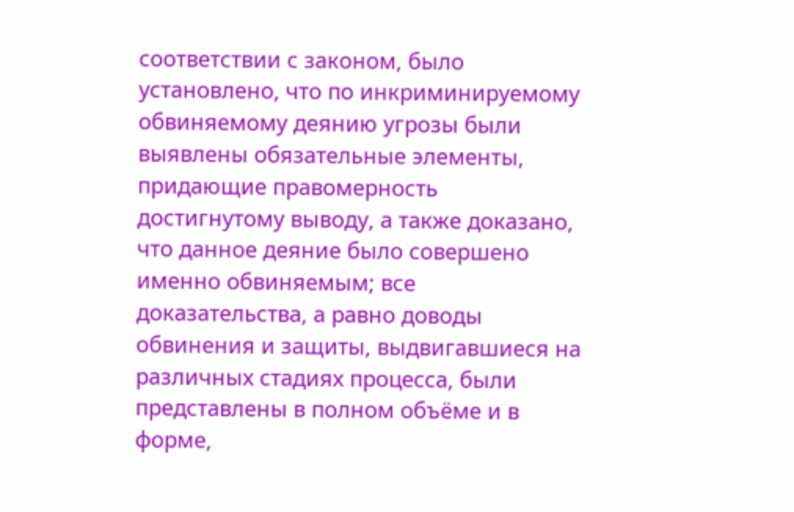соответствии с законом, было установлено, что по инкриминируемому обвиняемому деянию угрозы были выявлены обязательные элементы, придающие правомерность достигнутому выводу, а также доказано, что данное деяние было совершено именно обвиняемым; все доказательства, а равно доводы обвинения и защиты, выдвигавшиеся на различных стадиях процесса, были представлены в полном объёме и в форме,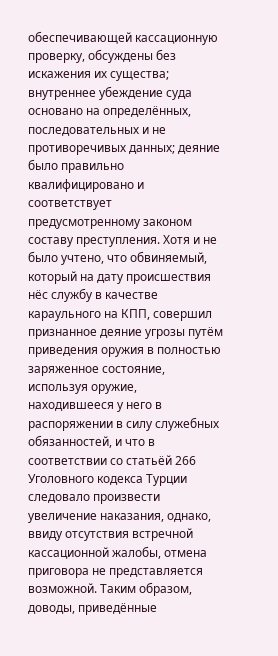обеспечивающей кассационную проверку, обсуждены без искажения их существа; внутреннее убеждение суда основано на определённых, последовательных и не противоречивых данных; деяние было правильно квалифицировано и соответствует предусмотренному законом составу преступления. Хотя и не было учтено, что обвиняемый, который на дату происшествия нёс службу в качестве караульного на КПП, совершил признанное деяние угрозы путём приведения оружия в полностью заряженное состояние, используя оружие, находившееся у него в распоряжении в силу служебных обязанностей, и что в соответствии со статьёй 266 Уголовного кодекса Турции следовало произвести увеличение наказания, однако, ввиду отсутствия встречной кассационной жалобы, отмена приговора не представляется возможной. Таким образом, доводы, приведённые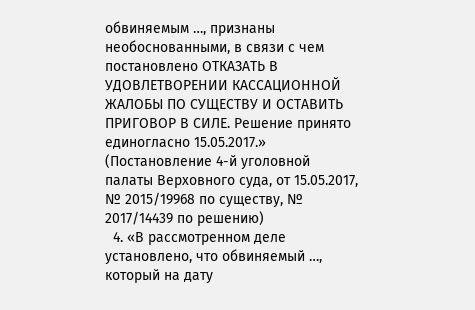обвиняемым …, признаны необоснованными, в связи с чем постановлено ОТКАЗАТЬ В УДОВЛЕТВОРЕНИИ КАССАЦИОННОЙ ЖАЛОБЫ ПО СУЩЕСТВУ И ОСТАВИТЬ ПРИГОВОР В СИЛЕ. Решение принято единогласно 15.05.2017.» (Постановление 4-й уголовной палаты Верховного суда, от 15.05.2017, № 2015/19968 по существу, № 2017/14439 по решению)
  4. «В рассмотренном деле установлено, что обвиняемый …, который на дату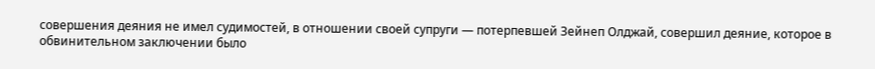совершения деяния не имел судимостей, в отношении своей супруги — потерпевшей Зейнеп Олджай, совершил деяние, которое в обвинительном заключении было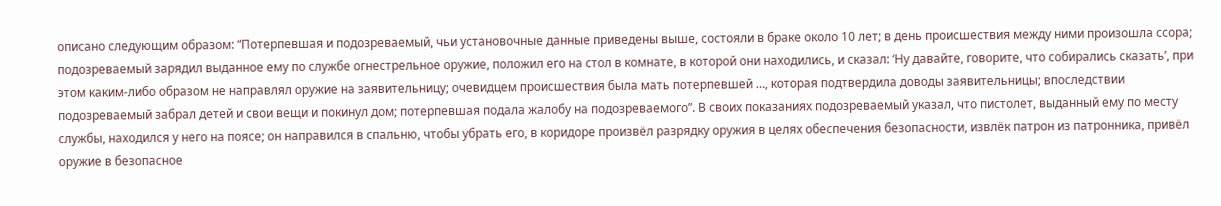описано следующим образом: “Потерпевшая и подозреваемый, чьи установочные данные приведены выше, состояли в браке около 10 лет; в день происшествия между ними произошла ссора; подозреваемый зарядил выданное ему по службе огнестрельное оружие, положил его на стол в комнате, в которой они находились, и сказал: ‘Ну давайте, говорите, что собирались сказать’, при этом каким-либо образом не направлял оружие на заявительницу; очевидцем происшествия была мать потерпевшей …, которая подтвердила доводы заявительницы; впоследствии подозреваемый забрал детей и свои вещи и покинул дом; потерпевшая подала жалобу на подозреваемого”. В своих показаниях подозреваемый указал, что пистолет, выданный ему по месту службы, находился у него на поясе; он направился в спальню, чтобы убрать его, в коридоре произвёл разрядку оружия в целях обеспечения безопасности, извлёк патрон из патронника, привёл оружие в безопасное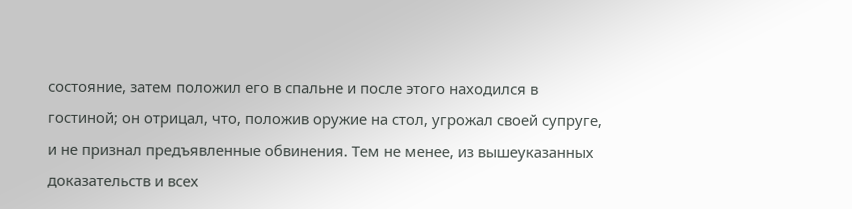состояние, затем положил его в спальне и после этого находился в гостиной; он отрицал, что, положив оружие на стол, угрожал своей супруге, и не признал предъявленные обвинения. Тем не менее, из вышеуказанных доказательств и всех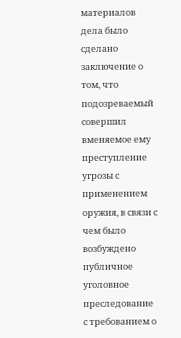материалов дела было сделано заключение о том, что подозреваемый совершил вменяемое ему преступление угрозы с применением оружия, в связи с чем было возбуждено публичное уголовное преследование с требованием о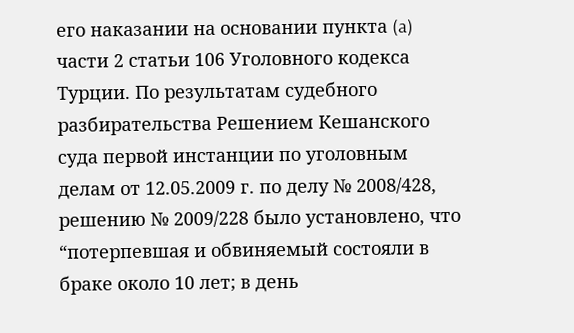его наказании на основании пункта (a) части 2 статьи 106 Уголовного кодекса Турции. По результатам судебного разбирательства Решением Кешанского суда первой инстанции по уголовным делам от 12.05.2009 г. по делу № 2008/428, решению № 2009/228 было установлено, что “потерпевшая и обвиняемый состояли в браке около 10 лет; в день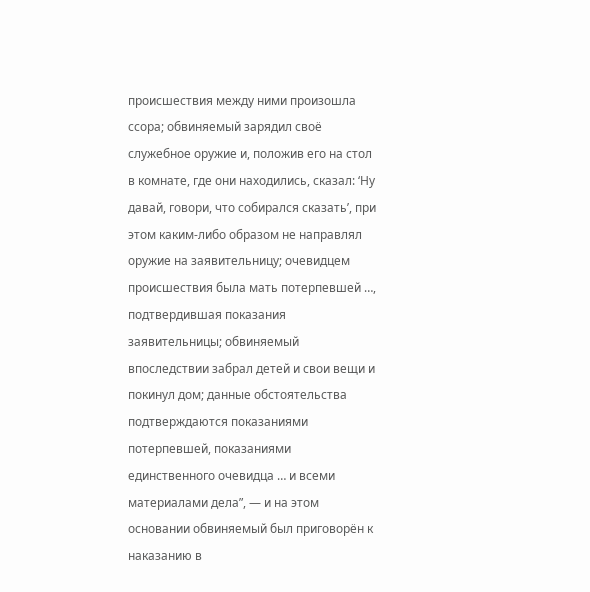происшествия между ними произошла ссора; обвиняемый зарядил своё служебное оружие и, положив его на стол в комнате, где они находились, сказал: ‘Ну давай, говори, что собирался сказать’, при этом каким-либо образом не направлял оружие на заявительницу; очевидцем происшествия была мать потерпевшей …, подтвердившая показания заявительницы; обвиняемый впоследствии забрал детей и свои вещи и покинул дом; данные обстоятельства подтверждаются показаниями потерпевшей, показаниями единственного очевидца … и всеми материалами дела”, — и на этом основании обвиняемый был приговорён к наказанию в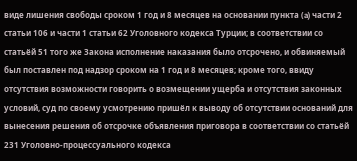виде лишения свободы сроком 1 год и 8 месяцев на основании пунктa (a) части 2 статьи 106 и части 1 статьи 62 Уголовного кодекса Турции; в соответствии со статьёй 51 того же Закона исполнение наказания было отсрочено, и обвиняемый был поставлен под надзор сроком на 1 год и 8 месяцев; кроме того, ввиду отсутствия возможности говорить о возмещении ущерба и отсутствия законных условий, суд по своему усмотрению пришёл к выводу об отсутствии оснований для вынесения решения об отсрочке объявления приговора в соответствии со статьёй 231 Уголовно-процессуального кодекса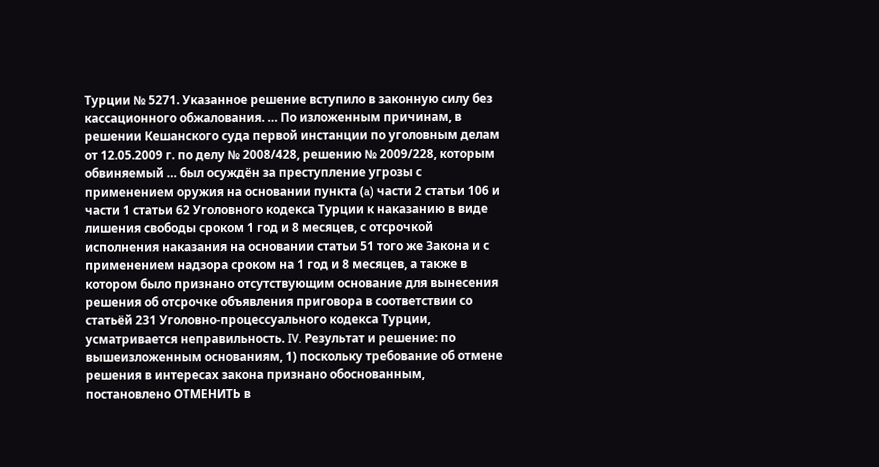Турции № 5271. Указанное решение вступило в законную силу без кассационного обжалования. … По изложенным причинам, в решении Кешанского суда первой инстанции по уголовным делам от 12.05.2009 г. по делу № 2008/428, решению № 2009/228, которым обвиняемый … был осуждён за преступление угрозы с применением оружия на основании пунктa (a) части 2 статьи 106 и части 1 статьи 62 Уголовного кодекса Турции к наказанию в виде лишения свободы сроком 1 год и 8 месяцев, с отсрочкой исполнения наказания на основании статьи 51 того же Закона и с применением надзора сроком на 1 год и 8 месяцев, а также в котором было признано отсутствующим основание для вынесения решения об отсрочке объявления приговора в соответствии со статьёй 231 Уголовно-процессуального кодекса Турции, усматривается неправильность. IV. Результат и решение: по вышеизложенным основаниям, 1) поскольку требование об отмене решения в интересах закона признано обоснованным, постановлено ОТМЕНИТЬ в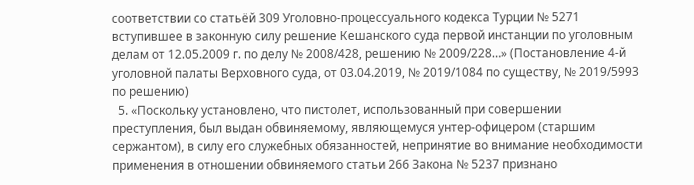соответствии со статьёй 309 Уголовно-процессуального кодекса Турции № 5271 вступившее в законную силу решение Кешанского суда первой инстанции по уголовным делам от 12.05.2009 г. по делу № 2008/428, решению № 2009/228…» (Постановление 4-й уголовной палаты Верховного суда, от 03.04.2019, № 2019/1084 по существу, № 2019/5993 по решению)
  5. «Поскольку установлено, что пистолет, использованный при совершении преступления, был выдан обвиняемому, являющемуся унтер-офицером (старшим сержантом), в силу его служебных обязанностей, непринятие во внимание необходимости применения в отношении обвиняемого статьи 266 Закона № 5237 признано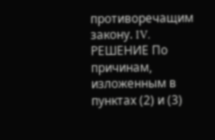противоречащим закону. IV. РЕШЕНИЕ По причинам, изложенным в пунктах (2) и (3)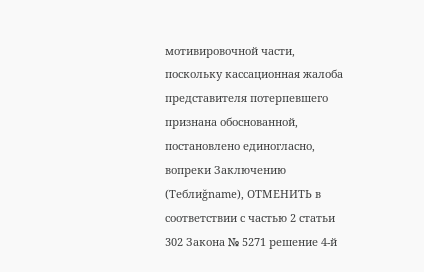мотивировочной части, поскольку кассационная жалоба представителя потерпевшего признана обоснованной, постановлено единогласно, вопреки Заключению (Теблиğname), ОТМЕНИТЬ в соответствии с частью 2 статьи 302 Закона № 5271 решение 4-й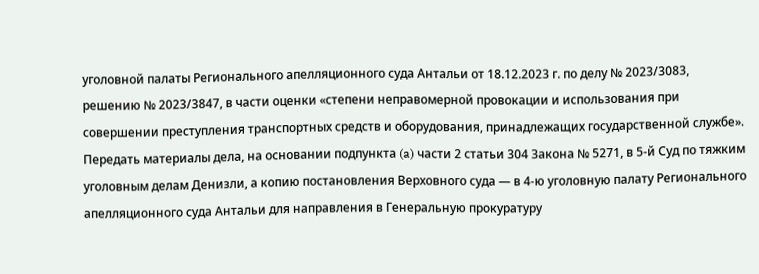уголовной палаты Регионального апелляционного суда Антальи от 18.12.2023 г. по делу № 2023/3083, решению № 2023/3847, в части оценки «степени неправомерной провокации и использования при совершении преступления транспортных средств и оборудования, принадлежащих государственной службе». Передать материалы дела, на основании подпункта (a) части 2 статьи 304 Закона № 5271, в 5-й Суд по тяжким уголовным делам Денизли, а копию постановления Верховного суда — в 4-ю уголовную палату Регионального апелляционного суда Антальи для направления в Генеральную прокуратуру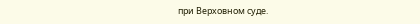при Верховном суде.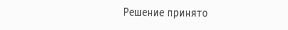Решение принято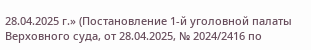28.04.2025 г.» (Постановление 1-й уголовной палаты Верховного суда, от 28.04.2025, № 2024/2416 по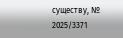существу, № 2025/3371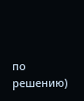по решению)